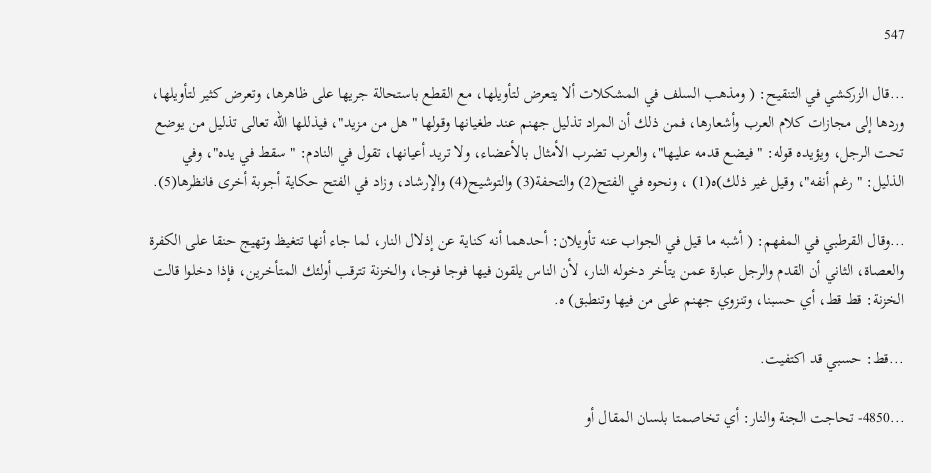547

...قال الزركشي في التنقيح: ( ومذهب السلف في المشكلات ألا يتعرض لتأويلها، مع القطع باستحالة جريها على ظاهرها، وتعرض كثير لتأويلها، وردها إلى مجازات كلام العرب وأشعارها، فمن ذلك أن المراد تذليل جهنم عند طغيانها وقولها " هل من مزيد"، فيذللها الله تعالى تذليل من يوضع تحت الرجل، ويؤيده قوله: " فيضع قدمه عليها"، والعرب تضرب الأمثال بالأعضاء، ولا تريد أعيانها، تقول في النادم: " سقط في يده"، وفي الذليل: " رغم أنفه"، وقيل غير ذلك)ه(1) ، ونحوه في الفتح(2) والتحفة(3) والتوشيح(4) والإرشاد، وزاد في الفتح حكاية أجوبة أخرى فانظرها(5).

...وقال القرطبي في المفهم: ( أشبه ما قيل في الجواب عنه تأويلان: أحدهما أنه كناية عن إذلال النار، لما جاء أنها تتغيظ وتهيج حنقا على الكفرة والعصاة، الثاني أن القدم والرجل عبارة عمن يتأخر دخوله النار، لأن الناس يلقون فيها فوجا فوجا، والخزنة تترقب أولئك المتأخرين، فإذا دخلوا قالت الخزنة: قط قط، أي حسبنا، وتنزوي جهنم على من فيها وتنطبق) ه.

...قط: حسبي قد اكتفيت.

...4850- تحاجت الجنة والنار: أي تخاصمتا بلسان المقال أو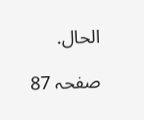الحال.

صفحہ 87